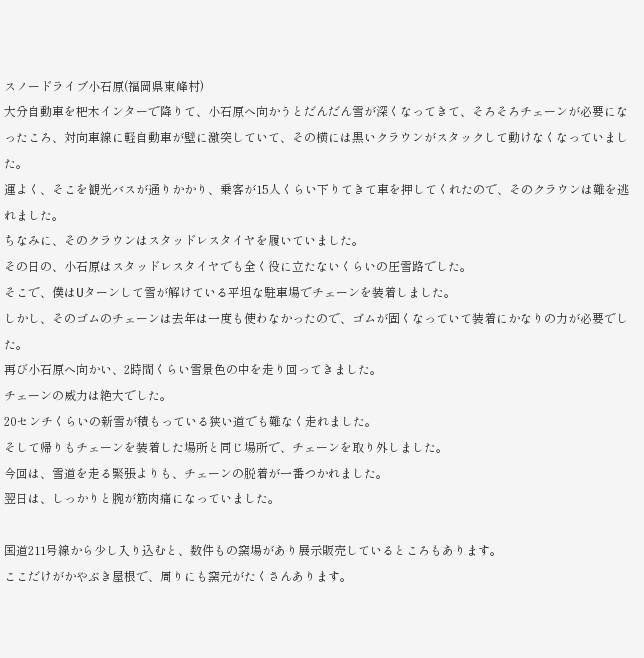スノードライブ小石原(福岡県東峰村)
大分自動車を杷木インターで降りて、小石原へ向かうとだんだん雪が深くなってきて、そろそろチェーンが必要になったころ、対向車線に軽自動車が壁に激突していて、その横には黒いクラウンがスタックして動けなくなっていました。
運よく、そこを観光バスが通りかかり、乗客が15人くらい下りてきて車を押してくれたので、そのクラウンは難を逃れました。
ちなみに、そのクラウンはスタッドレスタイヤを履いていました。
その日の、小石原はスタッドレスタイヤでも全く役に立たないくらいの圧雪路でした。
そこで、僕はUターンして雪が解けている平坦な駐車場でチェーンを装着しました。
しかし、そのゴムのチェーンは去年は一度も使わなかったので、ゴムが固くなっていて装着にかなりの力が必要でした。
再び小石原へ向かい、2時間くらい雪景色の中を走り回ってきました。
チェーンの威力は絶大でした。
20センチくらいの新雪が積もっている狭い道でも難なく走れました。
そして帰りもチェーンを装着した場所と同じ場所で、チェーンを取り外しました。
今回は、雪道を走る緊張よりも、チェーンの脱着が一番つかれました。
翌日は、しっかりと腕が筋肉痛になっていました。

国道211号線から少し入り込むと、数件もの窯場があり展示販売しているところもあります。
ここだけがかやぶき屋根で、周りにも窯元がたくさんあります。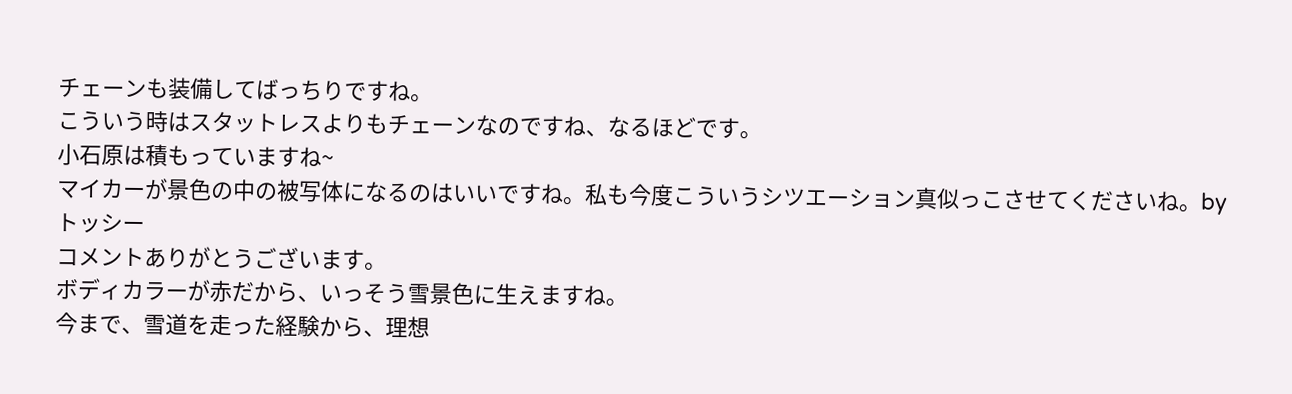チェーンも装備してばっちりですね。
こういう時はスタットレスよりもチェーンなのですね、なるほどです。
小石原は積もっていますね~
マイカーが景色の中の被写体になるのはいいですね。私も今度こういうシツエーション真似っこさせてくださいね。byトッシー
コメントありがとうございます。
ボディカラーが赤だから、いっそう雪景色に生えますね。
今まで、雪道を走った経験から、理想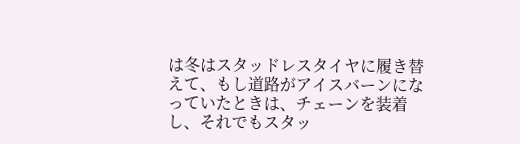は冬はスタッドレスタイヤに履き替えて、もし道路がアイスバーンになっていたときは、チェーンを装着し、それでもスタッ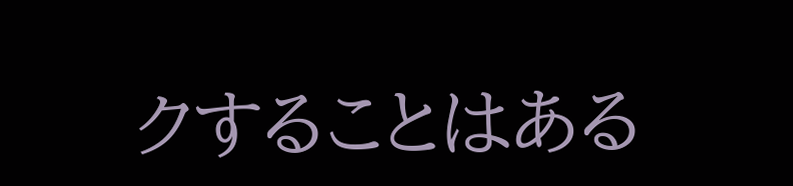クすることはある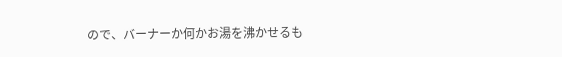ので、バーナーか何かお湯を沸かせるも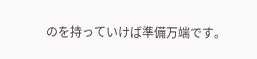のを持っていけば準備万端です。